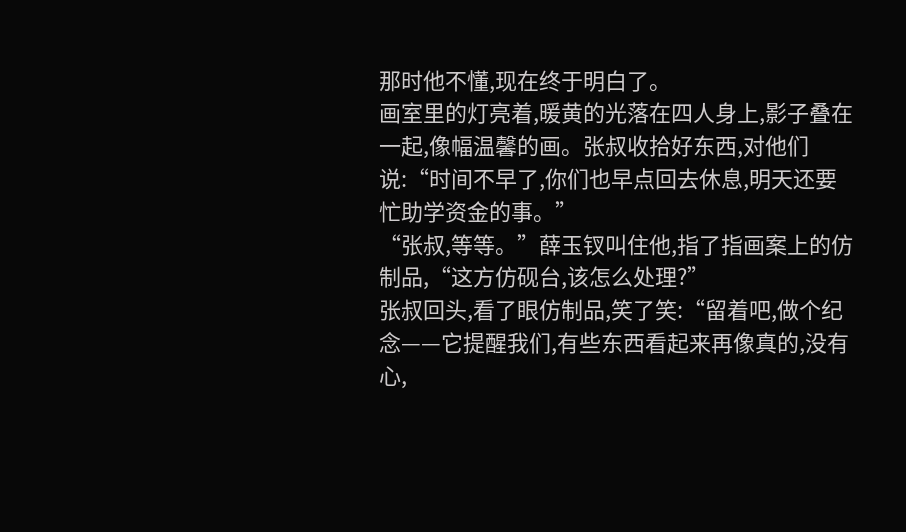那时他不懂,现在终于明白了。
画室里的灯亮着,暖黄的光落在四人身上,影子叠在一起,像幅温馨的画。张叔收拾好东西,对他们说:“时间不早了,你们也早点回去休息,明天还要忙助学资金的事。”
“张叔,等等。”薛玉钗叫住他,指了指画案上的仿制品,“这方仿砚台,该怎么处理?”
张叔回头,看了眼仿制品,笑了笑:“留着吧,做个纪念——它提醒我们,有些东西看起来再像真的,没有心,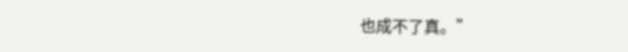也成不了真。”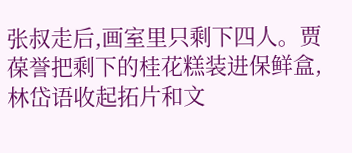张叔走后,画室里只剩下四人。贾葆誉把剩下的桂花糕装进保鲜盒,林岱语收起拓片和文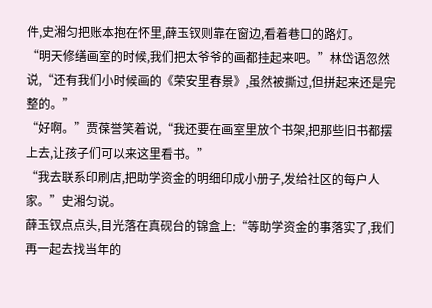件,史湘匀把账本抱在怀里,薛玉钗则靠在窗边,看着巷口的路灯。
“明天修缮画室的时候,我们把太爷爷的画都挂起来吧。”林岱语忽然说,“还有我们小时候画的《荣安里春景》,虽然被撕过,但拼起来还是完整的。”
“好啊。”贾葆誉笑着说,“我还要在画室里放个书架,把那些旧书都摆上去,让孩子们可以来这里看书。”
“我去联系印刷店,把助学资金的明细印成小册子,发给社区的每户人家。”史湘匀说。
薛玉钗点点头,目光落在真砚台的锦盒上:“等助学资金的事落实了,我们再一起去找当年的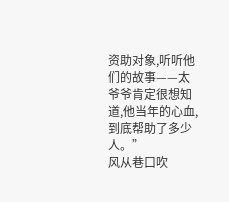资助对象,听听他们的故事——太爷爷肯定很想知道,他当年的心血,到底帮助了多少人。”
风从巷口吹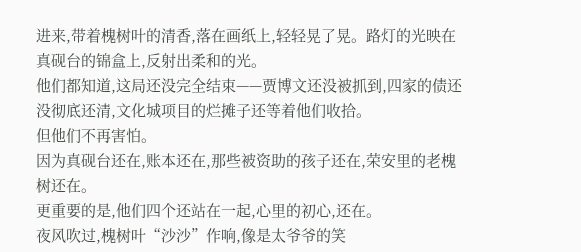进来,带着槐树叶的清香,落在画纸上,轻轻晃了晃。路灯的光映在真砚台的锦盒上,反射出柔和的光。
他们都知道,这局还没完全结束——贾博文还没被抓到,四家的债还没彻底还清,文化城项目的烂摊子还等着他们收拾。
但他们不再害怕。
因为真砚台还在,账本还在,那些被资助的孩子还在,荣安里的老槐树还在。
更重要的是,他们四个还站在一起,心里的初心,还在。
夜风吹过,槐树叶“沙沙”作响,像是太爷爷的笑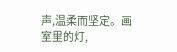声,温柔而坚定。画室里的灯,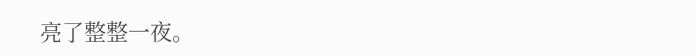亮了整整一夜。